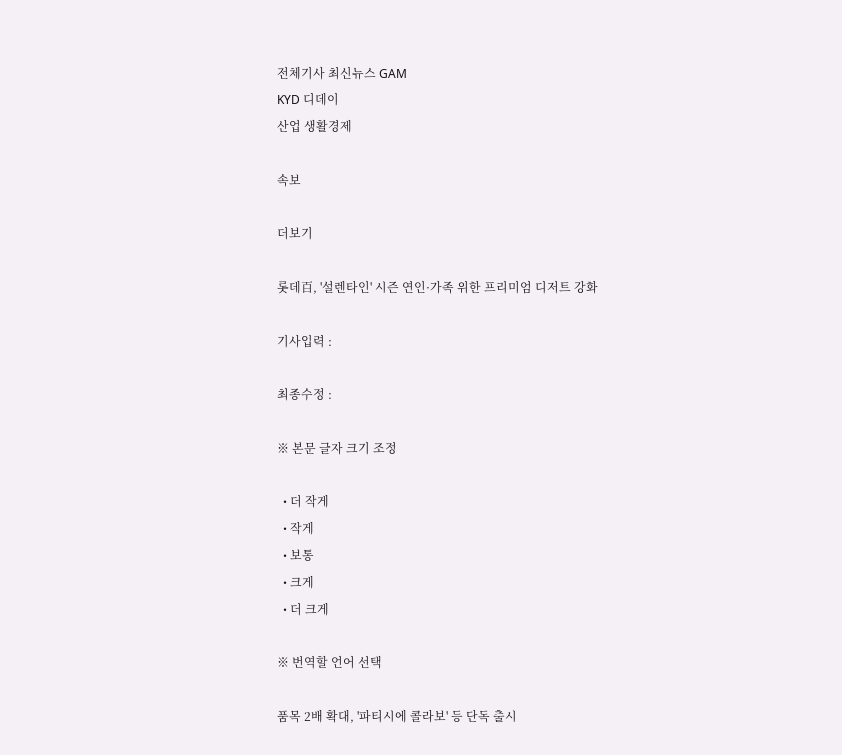전체기사 최신뉴스 GAM
KYD 디데이
산업 생활경제

속보

더보기

롯데百, '설렌타인' 시즌 연인·가족 위한 프리미엄 디저트 강화

기사입력 :

최종수정 :

※ 본문 글자 크기 조정

  • 더 작게
  • 작게
  • 보통
  • 크게
  • 더 크게

※ 번역할 언어 선택

품목 2배 확대, '파티시에 콜라보' 등 단독 출시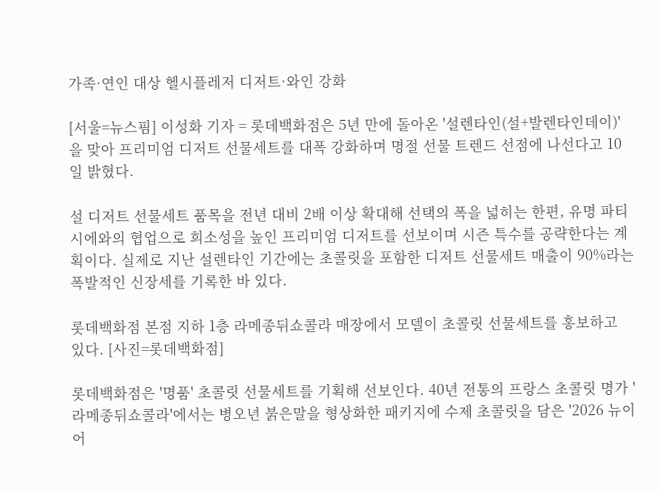가족·연인 대상 헬시플레저 디저트·와인 강화

[서울=뉴스핌] 이성화 기자 = 롯데백화점은 5년 만에 돌아온 '설렌타인(설+발렌타인데이)'을 맞아 프리미엄 디저트 선물세트를 대폭 강화하며 명절 선물 트렌드 선점에 나선다고 10일 밝혔다.

설 디저트 선물세트 품목을 전년 대비 2배 이상 확대해 선택의 폭을 넓히는 한편, 유명 파티시에와의 협업으로 희소성을 높인 프리미엄 디저트를 선보이며 시즌 특수를 공략한다는 계획이다. 실제로 지난 설렌타인 기간에는 초콜릿을 포함한 디저트 선물세트 매출이 90%라는 폭발적인 신장세를 기록한 바 있다.

롯데백화점 본점 지하 1층 라메종뒤쇼콜라 매장에서 모델이 초콜릿 선물세트를 홍보하고 있다. [사진=롯데백화점]

롯데백화점은 '명품' 초콜릿 선물세트를 기획해 선보인다. 40년 전통의 프랑스 초콜릿 명가 '라메종뒤쇼콜라'에서는 병오년 붉은말을 형상화한 패키지에 수제 초콜릿을 담은 '2026 뉴이어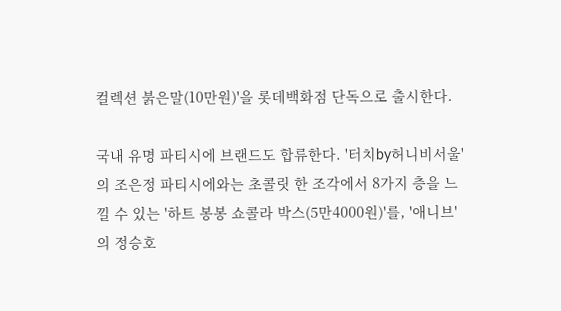컬렉션 붉은말(10만원)'을 롯데백화점 단독으로 출시한다.

국내 유명 파티시에 브랜드도 합류한다. '터치by허니비서울'의 조은정 파티시에와는 초콜릿 한 조각에서 8가지 층을 느낄 수 있는 '하트 봉봉 쇼콜라 박스(5만4000원)'를, '애니브'의 정승호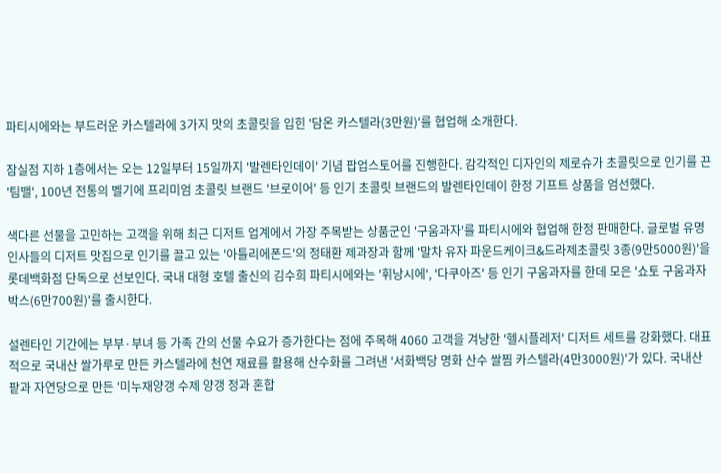파티시에와는 부드러운 카스텔라에 3가지 맛의 초콜릿을 입힌 '담온 카스텔라(3만원)'를 협업해 소개한다.

잠실점 지하 1층에서는 오는 12일부터 15일까지 '발렌타인데이' 기념 팝업스토어를 진행한다. 감각적인 디자인의 제로슈가 초콜릿으로 인기를 끈 '팀밸', 100년 전통의 벨기에 프리미엄 초콜릿 브랜드 '브로이어' 등 인기 초콜릿 브랜드의 발렌타인데이 한정 기프트 상품을 엄선했다.

색다른 선물을 고민하는 고객을 위해 최근 디저트 업계에서 가장 주목받는 상품군인 '구움과자'를 파티시에와 협업해 한정 판매한다. 글로벌 유명인사들의 디저트 맛집으로 인기를 끌고 있는 '아틀리에폰드'의 정태환 제과장과 함께 '말차 유자 파운드케이크&드라제초콜릿 3종(9만5000원)'을 롯데백화점 단독으로 선보인다. 국내 대형 호텔 출신의 김수희 파티시에와는 '휘낭시에', '다쿠아즈' 등 인기 구움과자를 한데 모은 '쇼토 구움과자 박스(6만700원)'를 출시한다.

설렌타인 기간에는 부부·부녀 등 가족 간의 선물 수요가 증가한다는 점에 주목해 4060 고객을 겨냥한 '헬시플레저' 디저트 세트를 강화했다. 대표적으로 국내산 쌀가루로 만든 카스텔라에 천연 재료를 활용해 산수화를 그려낸 '서화백당 명화 산수 쌀찜 카스텔라(4만3000원)'가 있다. 국내산 팥과 자연당으로 만든 '미누재양갱 수제 양갱 정과 혼합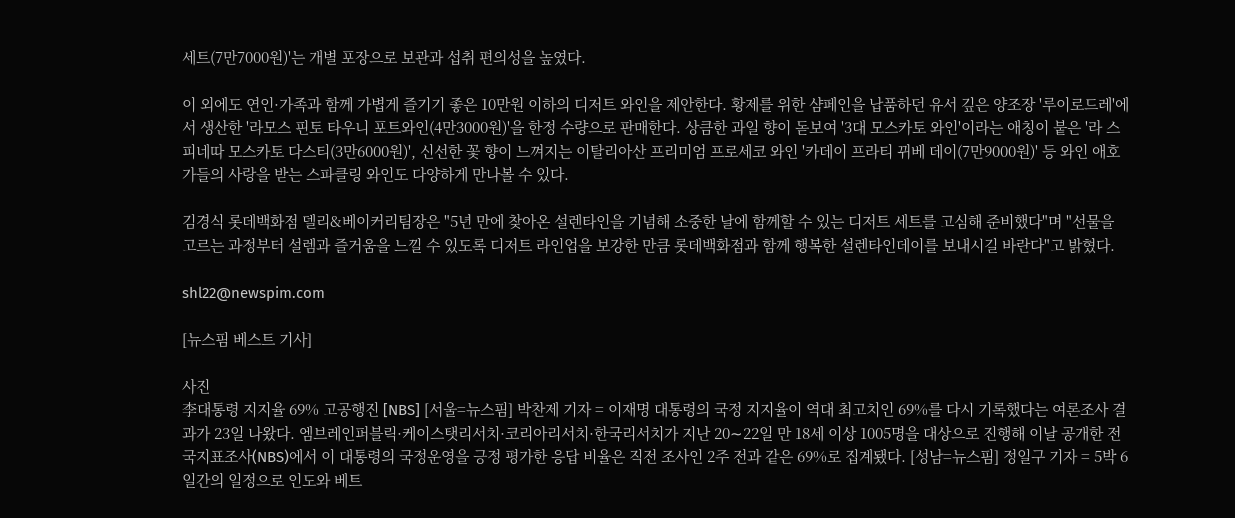세트(7만7000원)'는 개별 포장으로 보관과 섭취 편의성을 높였다.

이 외에도 연인·가족과 함께 가볍게 즐기기 좋은 10만원 이하의 디저트 와인을 제안한다. 황제를 위한 샴페인을 납품하던 유서 깊은 양조장 '루이로드레'에서 생산한 '라모스 핀토 타우니 포트와인(4만3000원)'을 한정 수량으로 판매한다. 상큼한 과일 향이 돋보여 '3대 모스카토 와인'이라는 애칭이 붙은 '라 스피네따 모스카토 다스티(3만6000원)', 신선한 꽃 향이 느껴지는 이탈리아산 프리미엄 프로세코 와인 '카데이 프라티 뀌베 데이(7만9000원)' 등 와인 애호가들의 사랑을 받는 스파클링 와인도 다양하게 만나볼 수 있다.

김경식 롯데백화점 델리&베이커리팀장은 "5년 만에 찾아온 설렌타인을 기념해 소중한 날에 함께할 수 있는 디저트 세트를 고심해 준비했다"며 "선물을 고르는 과정부터 설렘과 즐거움을 느낄 수 있도록 디저트 라인업을 보강한 만큼 롯데백화점과 함께 행복한 설렌타인데이를 보내시길 바란다"고 밝혔다.

shl22@newspim.com

[뉴스핌 베스트 기사]

사진
李대통령 지지율 69% 고공행진 [NBS] [서울=뉴스핌] 박찬제 기자 = 이재명 대통령의 국정 지지율이 역대 최고치인 69%를 다시 기록했다는 여론조사 결과가 23일 나왔다. 엠브레인퍼블릭·케이스탯리서치·코리아리서치·한국리서치가 지난 20∼22일 만 18세 이상 1005명을 대상으로 진행해 이날 공개한 전국지표조사(NBS)에서 이 대통령의 국정운영을 긍정 평가한 응답 비율은 직전 조사인 2주 전과 같은 69%로 집계됐다. [성남=뉴스핌] 정일구 기자 = 5박 6일간의 일정으로 인도와 베트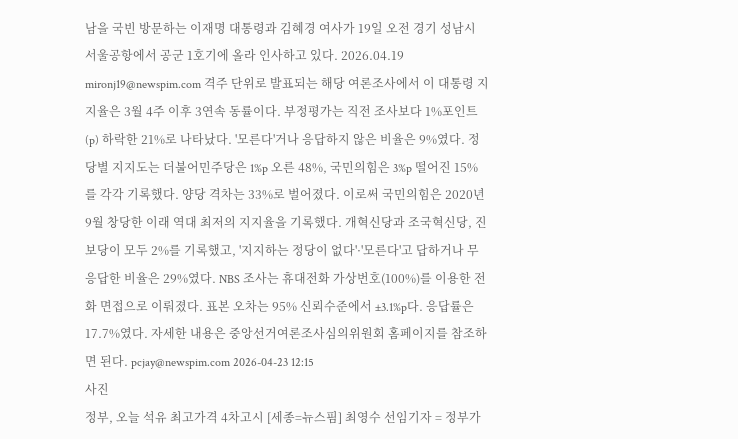남을 국빈 방문하는 이재명 대통령과 김혜경 여사가 19일 오전 경기 성남시 서울공항에서 공군 1호기에 올라 인사하고 있다. 2026.04.19 mironj19@newspim.com 격주 단위로 발표되는 해당 여론조사에서 이 대통령 지지율은 3월 4주 이후 3연속 동률이다. 부정평가는 직전 조사보다 1%포인트(p) 하락한 21%로 나타났다. '모른다'거나 응답하지 않은 비율은 9%였다. 정당별 지지도는 더불어민주당은 1%p 오른 48%, 국민의힘은 3%p 떨어진 15%를 각각 기록했다. 양당 격차는 33%로 벌어졌다. 이로써 국민의힘은 2020년 9월 창당한 이래 역대 최저의 지지율을 기록했다. 개혁신당과 조국혁신당, 진보당이 모두 2%를 기록했고, '지지하는 정당이 없다'·'모른다'고 답하거나 무응답한 비율은 29%였다. NBS 조사는 휴대전화 가상번호(100%)를 이용한 전화 면접으로 이뤄졌다. 표본 오차는 95% 신뢰수준에서 ±3.1%p다. 응답률은 17.7%였다. 자세한 내용은 중앙선거여론조사심의위원회 홈페이지를 참조하면 된다. pcjay@newspim.com 2026-04-23 12:15
사진
정부, 오늘 석유 최고가격 4차고시 [세종=뉴스핌] 최영수 선임기자 = 정부가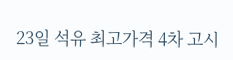23일 석유 최고가격 4차 고시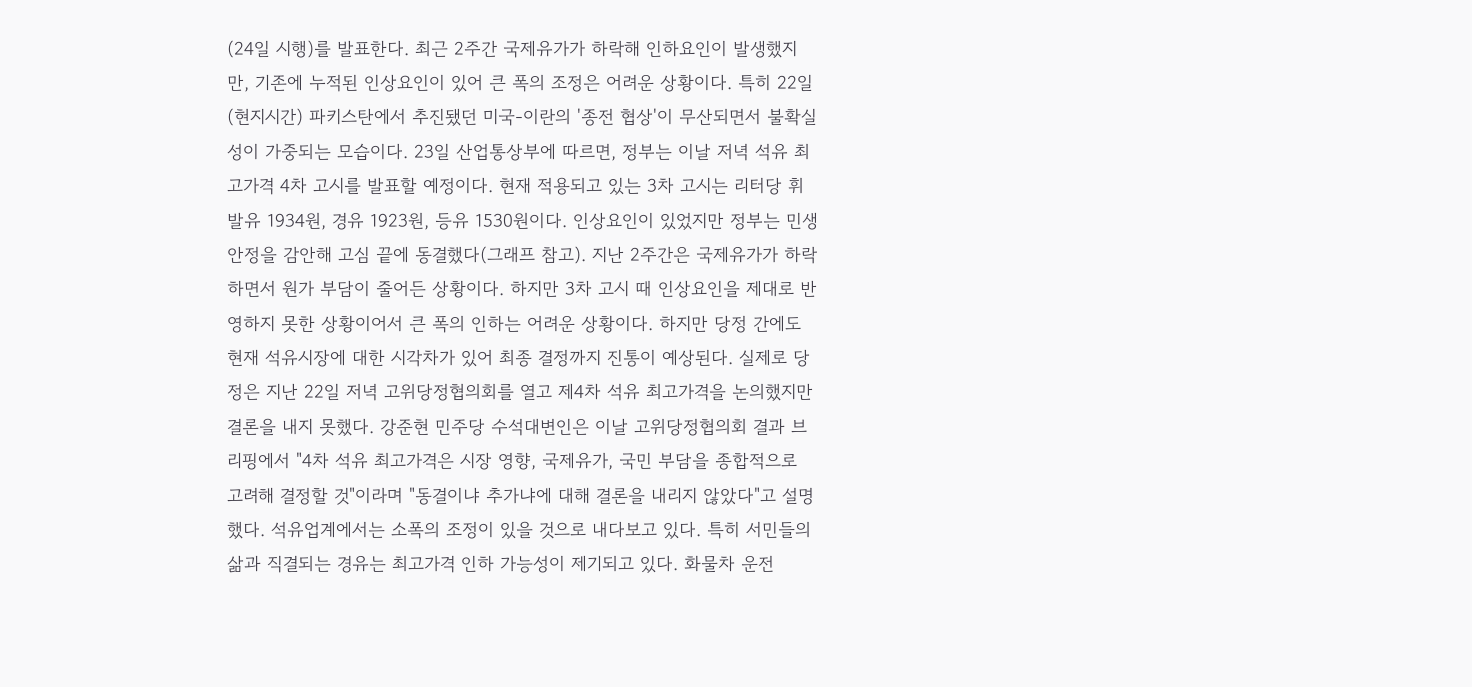(24일 시행)를 발표한다. 최근 2주간 국제유가가 하락해 인하요인이 발생했지만, 기존에 누적된 인상요인이 있어 큰 폭의 조정은 어려운 상황이다. 특히 22일(현지시간) 파키스탄에서 추진됐던 미국-이란의 '종전 협상'이 무산되면서 불확실성이 가중되는 모습이다. 23일 산업통상부에 따르면, 정부는 이날 저녁 석유 최고가격 4차 고시를 발표할 예정이다. 현재 적용되고 있는 3차 고시는 리터당 휘발유 1934원, 경유 1923원, 등유 1530원이다. 인상요인이 있었지만 정부는 민생 안정을 감안해 고심 끝에 동결했다(그래프 참고). 지난 2주간은 국제유가가 하락하면서 원가 부담이 줄어든 상황이다. 하지만 3차 고시 때 인상요인을 제대로 반영하지 못한 상황이어서 큰 폭의 인하는 어려운 상황이다. 하지만 당정 간에도 현재 석유시장에 대한 시각차가 있어 최종 결정까지 진통이 예상된다. 실제로 당정은 지난 22일 저녁 고위당정협의회를 열고 제4차 석유 최고가격을 논의했지만 결론을 내지 못했다. 강준현 민주당 수석대변인은 이날 고위당정협의회 결과 브리핑에서 "4차 석유 최고가격은 시장 영향, 국제유가, 국민 부담을 종합적으로 고려해 결정할 것"이라며 "동결이냐 추가냐에 대해 결론을 내리지 않았다"고 설명했다. 석유업계에서는 소폭의 조정이 있을 것으로 내다보고 있다. 특히 서민들의 삶과 직결되는 경유는 최고가격 인하 가능성이 제기되고 있다. 화물차 운전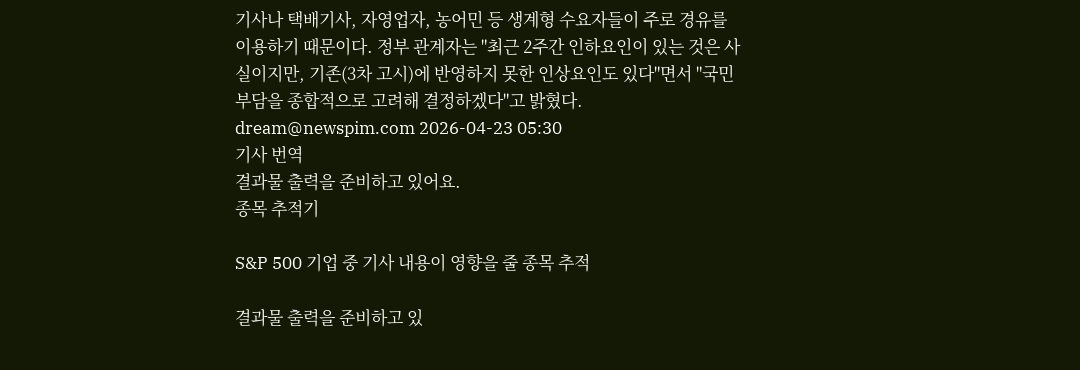기사나 택배기사, 자영업자, 농어민 등 생계형 수요자들이 주로 경유를 이용하기 때문이다. 정부 관계자는 "최근 2주간 인하요인이 있는 것은 사실이지만, 기존(3차 고시)에 반영하지 못한 인상요인도 있다"면서 "국민 부담을 종합적으로 고려해 결정하겠다"고 밝혔다. dream@newspim.com 2026-04-23 05:30
기사 번역
결과물 출력을 준비하고 있어요.
종목 추적기

S&P 500 기업 중 기사 내용이 영향을 줄 종목 추적

결과물 출력을 준비하고 있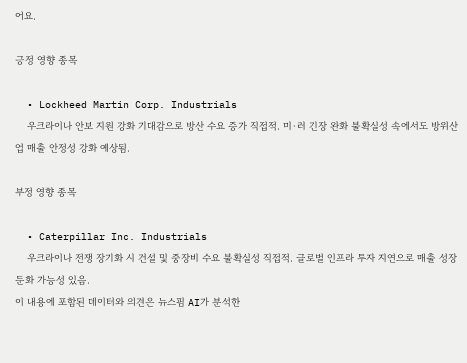어요.

긍정 영향 종목

  • Lockheed Martin Corp. Industrials
    우크라이나 안보 지원 강화 기대감으로 방산 수요 증가 직접적. 미·러 긴장 완화 불확실성 속에서도 방위산업 매출 안정성 강화 예상됨.

부정 영향 종목

  • Caterpillar Inc. Industrials
    우크라이나 전쟁 장기화 시 건설 및 중장비 수요 불확실성 직접적. 글로벌 인프라 투자 지연으로 매출 성장 둔화 가능성 있음.
이 내용에 포함된 데이터와 의견은 뉴스핌 AI가 분석한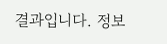결과입니다. 정보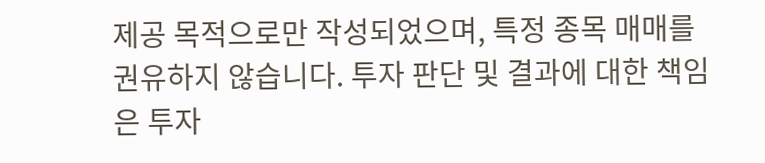제공 목적으로만 작성되었으며, 특정 종목 매매를 권유하지 않습니다. 투자 판단 및 결과에 대한 책임은 투자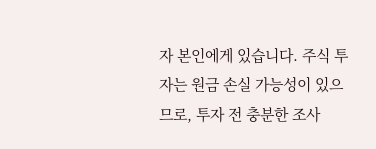자 본인에게 있습니다. 주식 투자는 원금 손실 가능성이 있으므로, 투자 전 충분한 조사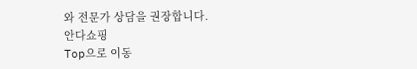와 전문가 상담을 권장합니다.
안다쇼핑
Top으로 이동